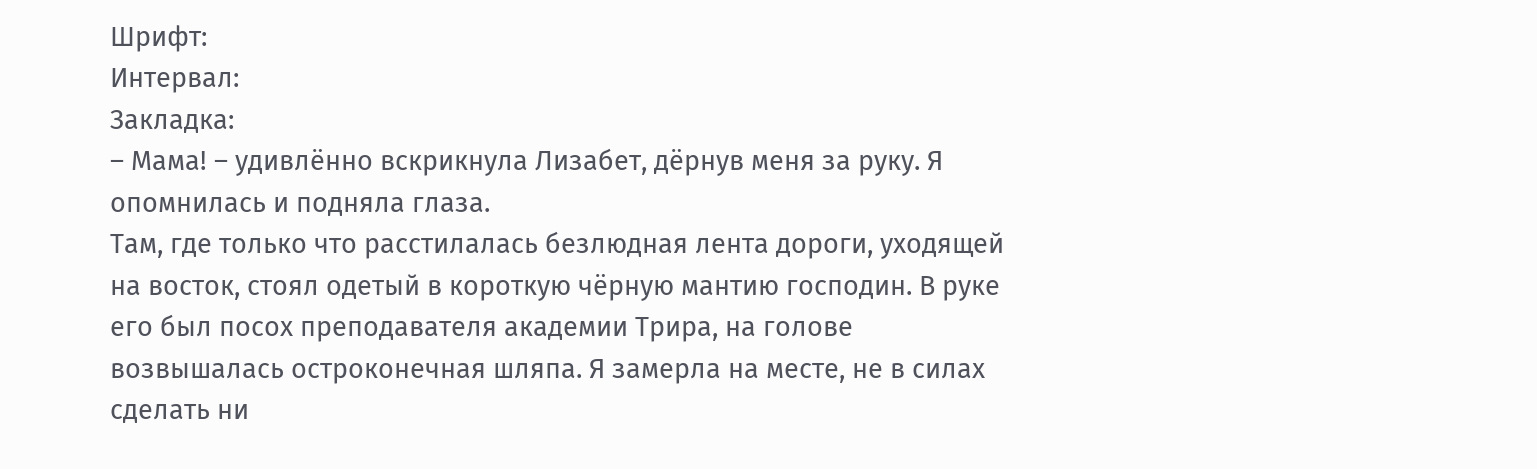Шрифт:
Интервал:
Закладка:
– Мама! – удивлённо вскрикнула Лизабет, дёрнув меня за руку. Я опомнилась и подняла глаза.
Там, где только что расстилалась безлюдная лента дороги, уходящей на восток, стоял одетый в короткую чёрную мантию господин. В руке его был посох преподавателя академии Трира, на голове возвышалась остроконечная шляпа. Я замерла на месте, не в силах сделать ни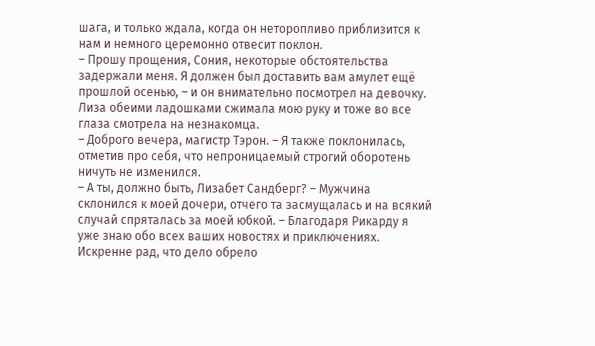шага, и только ждала, когда он неторопливо приблизится к нам и немного церемонно отвесит поклон.
– Прошу прощения, Сония, некоторые обстоятельства задержали меня. Я должен был доставить вам амулет ещё прошлой осенью, – и он внимательно посмотрел на девочку.
Лиза обеими ладошками сжимала мою руку и тоже во все глаза смотрела на незнакомца.
– Доброго вечера, магистр Тэрон. – Я также поклонилась, отметив про себя, что непроницаемый строгий оборотень ничуть не изменился.
– А ты, должно быть, Лизабет Сандберг? – Мужчина склонился к моей дочери, отчего та засмущалась и на всякий случай спряталась за моей юбкой. – Благодаря Рикарду я уже знаю обо всех ваших новостях и приключениях. Искренне рад, что дело обрело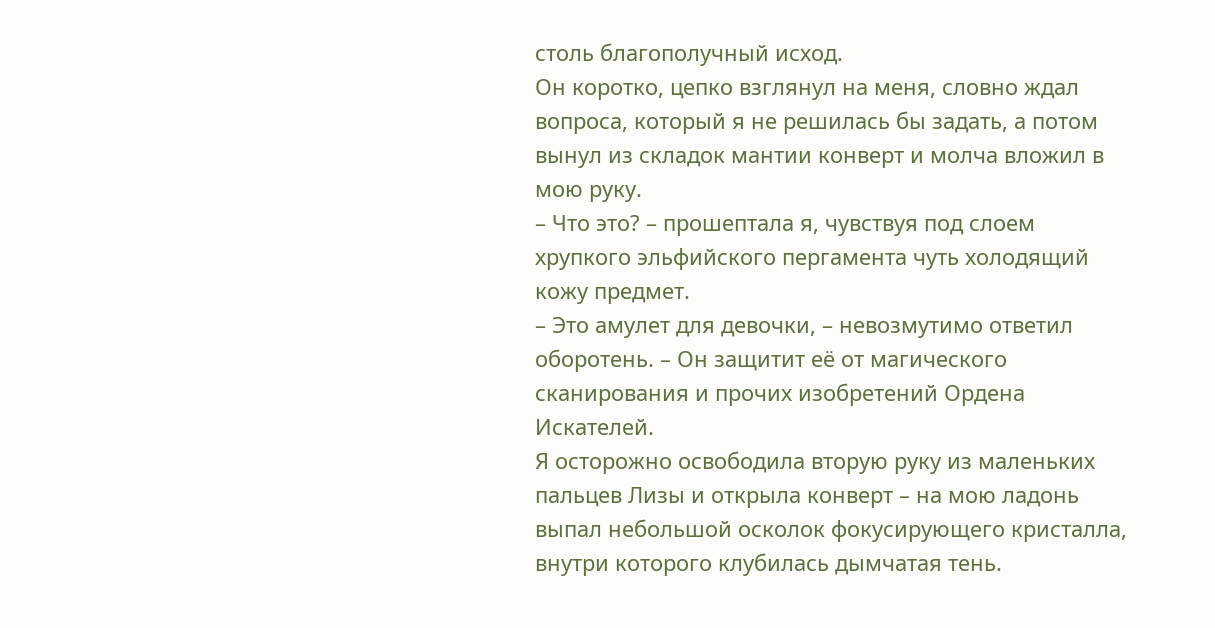столь благополучный исход.
Он коротко, цепко взглянул на меня, словно ждал вопроса, который я не решилась бы задать, а потом вынул из складок мантии конверт и молча вложил в мою руку.
– Что это? – прошептала я, чувствуя под слоем хрупкого эльфийского пергамента чуть холодящий кожу предмет.
– Это амулет для девочки, – невозмутимо ответил оборотень. – Он защитит её от магического сканирования и прочих изобретений Ордена Искателей.
Я осторожно освободила вторую руку из маленьких пальцев Лизы и открыла конверт – на мою ладонь выпал небольшой осколок фокусирующего кристалла, внутри которого клубилась дымчатая тень.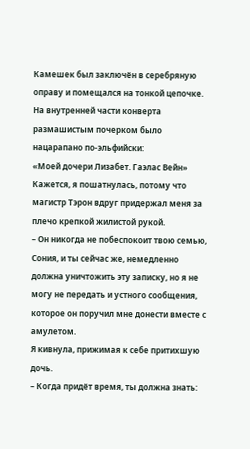Камешек был заключён в серебряную оправу и помещался на тонкой цепочке. На внутренней части конверта размашистым почерком было нацарапано по-эльфийски:
«Моей дочери Лизабет. Гаэлас Вейн»
Кажется, я пошатнулась, потому что магистр Тэрон вдруг придержал меня за плечо крепкой жилистой рукой.
– Он никогда не побеспокоит твою семью, Сония, и ты сейчас же, немедленно должна уничтожить эту записку, но я не могу не передать и устного сообщения, которое он поручил мне донести вместе с амулетом.
Я кивнула, прижимая к себе притихшую дочь.
– Когда придёт время, ты должна знать: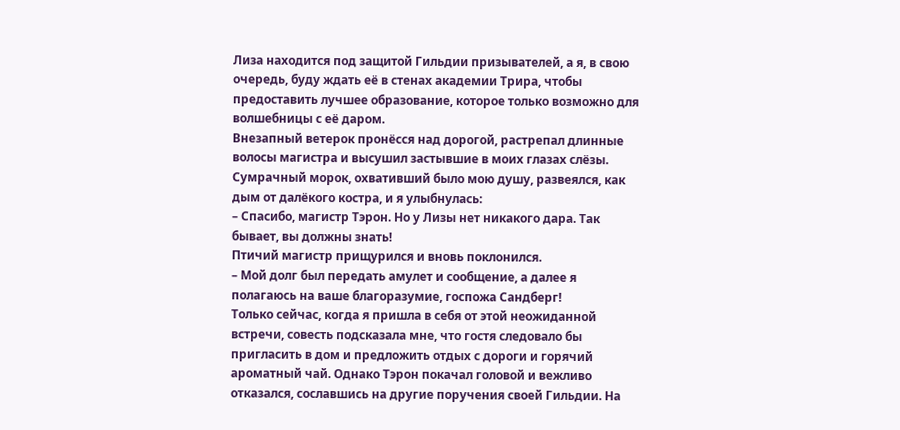Лиза находится под защитой Гильдии призывателей, а я, в свою очередь, буду ждать её в стенах академии Трира, чтобы предоставить лучшее образование, которое только возможно для волшебницы с её даром.
Внезапный ветерок пронёсся над дорогой, растрепал длинные волосы магистра и высушил застывшие в моих глазах слёзы. Сумрачный морок, охвативший было мою душу, развеялся, как дым от далёкого костра, и я улыбнулась:
– Спасибо, магистр Тэрон. Но у Лизы нет никакого дара. Так бывает, вы должны знать!
Птичий магистр прищурился и вновь поклонился.
– Мой долг был передать амулет и сообщение, а далее я полагаюсь на ваше благоразумие, госпожа Сандберг!
Только сейчас, когда я пришла в себя от этой неожиданной встречи, совесть подсказала мне, что гостя следовало бы пригласить в дом и предложить отдых с дороги и горячий ароматный чай. Однако Тэрон покачал головой и вежливо отказался, сославшись на другие поручения своей Гильдии. На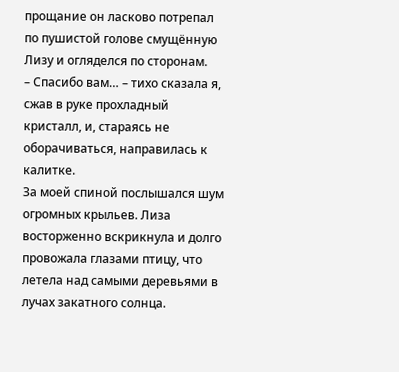прощание он ласково потрепал по пушистой голове смущённую Лизу и огляделся по сторонам.
– Спасибо вам… – тихо сказала я, сжав в руке прохладный кристалл, и, стараясь не оборачиваться, направилась к калитке.
За моей спиной послышался шум огромных крыльев. Лиза восторженно вскрикнула и долго провожала глазами птицу, что летела над самыми деревьями в лучах закатного солнца.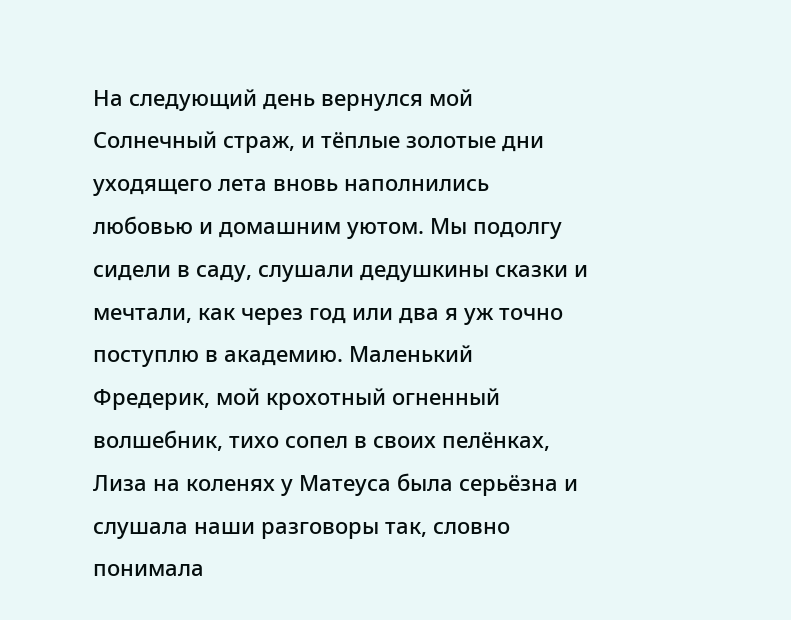На следующий день вернулся мой Солнечный страж, и тёплые золотые дни уходящего лета вновь наполнились любовью и домашним уютом. Мы подолгу сидели в саду, слушали дедушкины сказки и мечтали, как через год или два я уж точно поступлю в академию. Маленький Фредерик, мой крохотный огненный волшебник, тихо сопел в своих пелёнках, Лиза на коленях у Матеуса была серьёзна и слушала наши разговоры так, словно понимала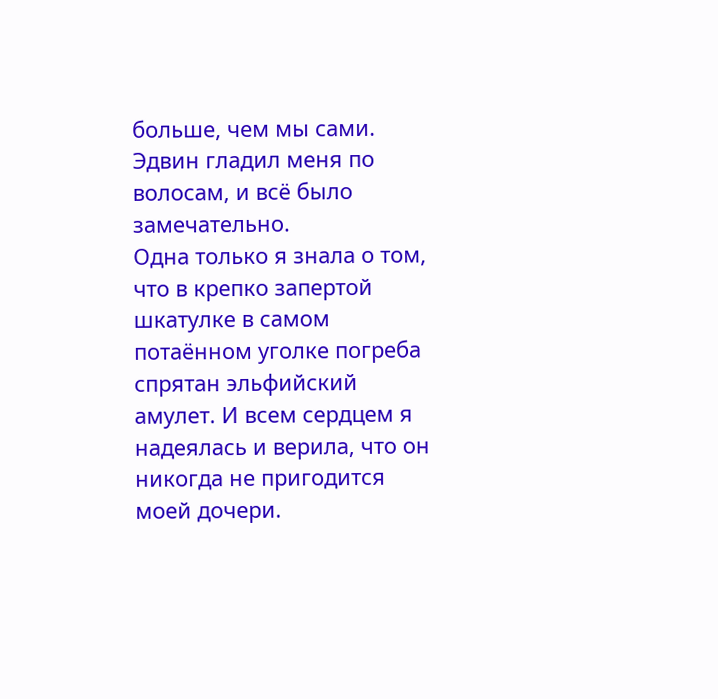больше, чем мы сами. Эдвин гладил меня по волосам, и всё было замечательно.
Одна только я знала о том, что в крепко запертой шкатулке в самом потаённом уголке погреба спрятан эльфийский амулет. И всем сердцем я надеялась и верила, что он никогда не пригодится моей дочери.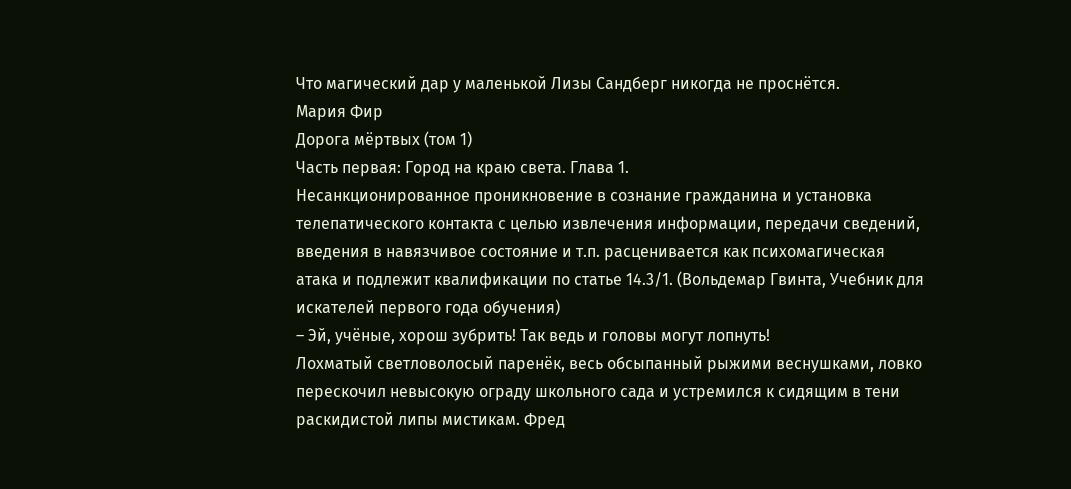Что магический дар у маленькой Лизы Сандберг никогда не проснётся.
Мария Фир
Дорога мёртвых (том 1)
Часть первая: Город на краю света. Глава 1.
Несанкционированное проникновение в сознание гражданина и установка телепатического контакта с целью извлечения информации, передачи сведений, введения в навязчивое состояние и т.п. расценивается как психомагическая атака и подлежит квалификации по статье 14.3/1. (Вольдемар Гвинта, Учебник для искателей первого года обучения)
– Эй, учёные, хорош зубрить! Так ведь и головы могут лопнуть!
Лохматый светловолосый паренёк, весь обсыпанный рыжими веснушками, ловко перескочил невысокую ограду школьного сада и устремился к сидящим в тени раскидистой липы мистикам. Фред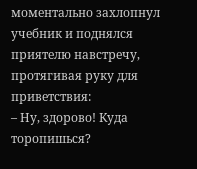моментально захлопнул учебник и поднялся приятелю навстречу, протягивая руку для приветствия:
– Ну, здорово! Куда торопишься?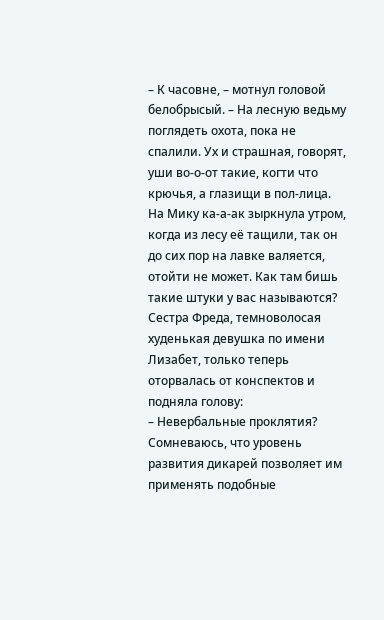– К часовне, – мотнул головой белобрысый. – На лесную ведьму поглядеть охота, пока не спалили. Ух и страшная, говорят, уши во-о-от такие, когти что крючья, а глазищи в пол-лица. На Мику ка-а-ак зыркнула утром, когда из лесу её тащили, так он до сих пор на лавке валяется, отойти не может. Как там бишь такие штуки у вас называются?
Сестра Фреда, темноволосая худенькая девушка по имени Лизабет, только теперь оторвалась от конспектов и подняла голову:
– Невербальные проклятия? Сомневаюсь, что уровень развития дикарей позволяет им применять подобные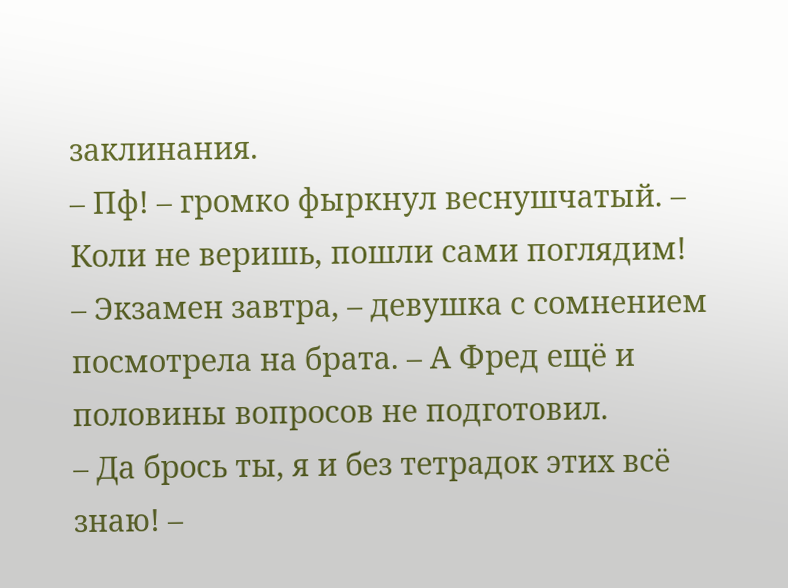заклинания.
– Пф! – громко фыркнул веснушчатый. – Коли не веришь, пошли сами поглядим!
– Экзамен завтра, – девушка с сомнением посмотрела на брата. – А Фред ещё и половины вопросов не подготовил.
– Да брось ты, я и без тетрадок этих всё знаю! –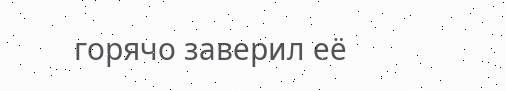горячо заверил её